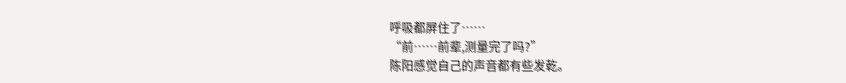呼吸都屏住了……
“前……前辈,测量完了吗?”
陈阳感觉自己的声音都有些发乾。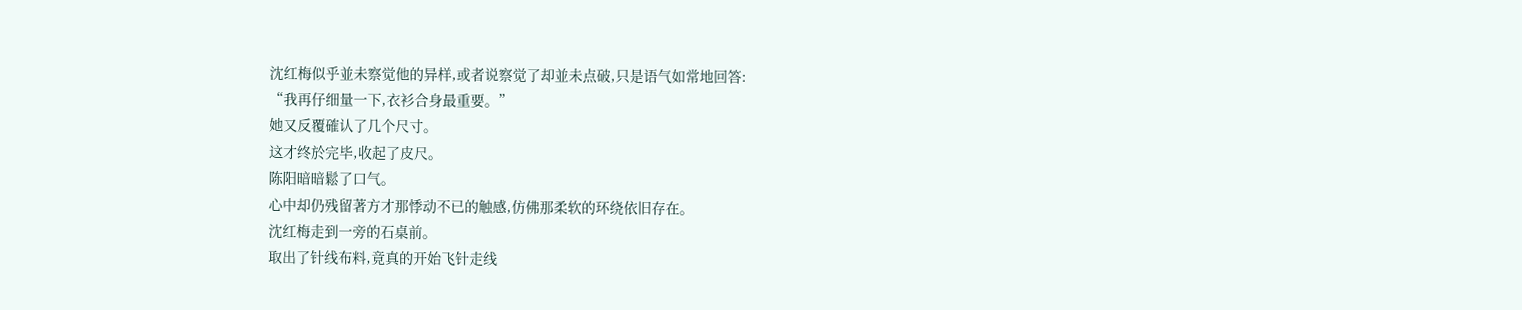沈红梅似乎並未察觉他的异样,或者说察觉了却並未点破,只是语气如常地回答:
“我再仔细量一下,衣衫合身最重要。”
她又反覆確认了几个尺寸。
这才终於完毕,收起了皮尺。
陈阳暗暗鬆了口气。
心中却仍残留著方才那悸动不已的触感,仿佛那柔软的环绕依旧存在。
沈红梅走到一旁的石桌前。
取出了针线布料,竟真的开始飞针走线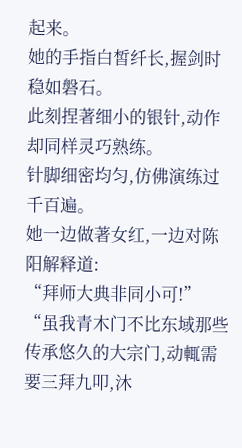起来。
她的手指白皙纤长,握剑时稳如磐石。
此刻捏著细小的银针,动作却同样灵巧熟练。
针脚细密均匀,仿佛演练过千百遍。
她一边做著女红,一边对陈阳解释道:
“拜师大典非同小可!”
“虽我青木门不比东域那些传承悠久的大宗门,动輒需要三拜九叩,沐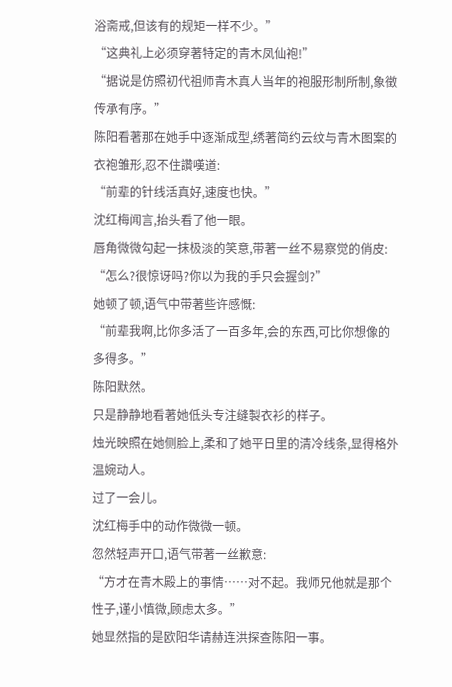浴斋戒,但该有的规矩一样不少。”
“这典礼上必须穿著特定的青木凤仙袍!”
“据说是仿照初代祖师青木真人当年的袍服形制所制,象徵传承有序。”
陈阳看著那在她手中逐渐成型,绣著简约云纹与青木图案的衣袍雏形,忍不住讚嘆道:
“前辈的针线活真好,速度也快。”
沈红梅闻言,抬头看了他一眼。
唇角微微勾起一抹极淡的笑意,带著一丝不易察觉的俏皮:
“怎么?很惊讶吗?你以为我的手只会握剑?”
她顿了顿,语气中带著些许感慨:
“前辈我啊,比你多活了一百多年,会的东西,可比你想像的多得多。”
陈阳默然。
只是静静地看著她低头专注缝製衣衫的样子。
烛光映照在她侧脸上,柔和了她平日里的清冷线条,显得格外温婉动人。
过了一会儿。
沈红梅手中的动作微微一顿。
忽然轻声开口,语气带著一丝歉意:
“方才在青木殿上的事情……对不起。我师兄他就是那个性子,谨小慎微,顾虑太多。”
她显然指的是欧阳华请赫连洪探查陈阳一事。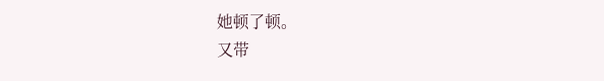她顿了顿。
又带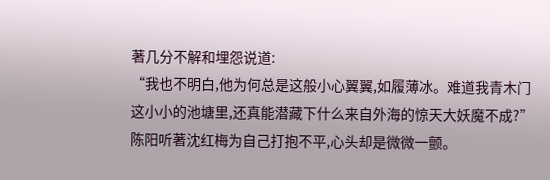著几分不解和埋怨说道:
“我也不明白,他为何总是这般小心翼翼,如履薄冰。难道我青木门这小小的池塘里,还真能潜藏下什么来自外海的惊天大妖魔不成?”
陈阳听著沈红梅为自己打抱不平,心头却是微微一颤。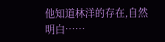他知道林洋的存在,自然明白……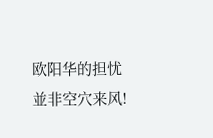欧阳华的担忧並非空穴来风!